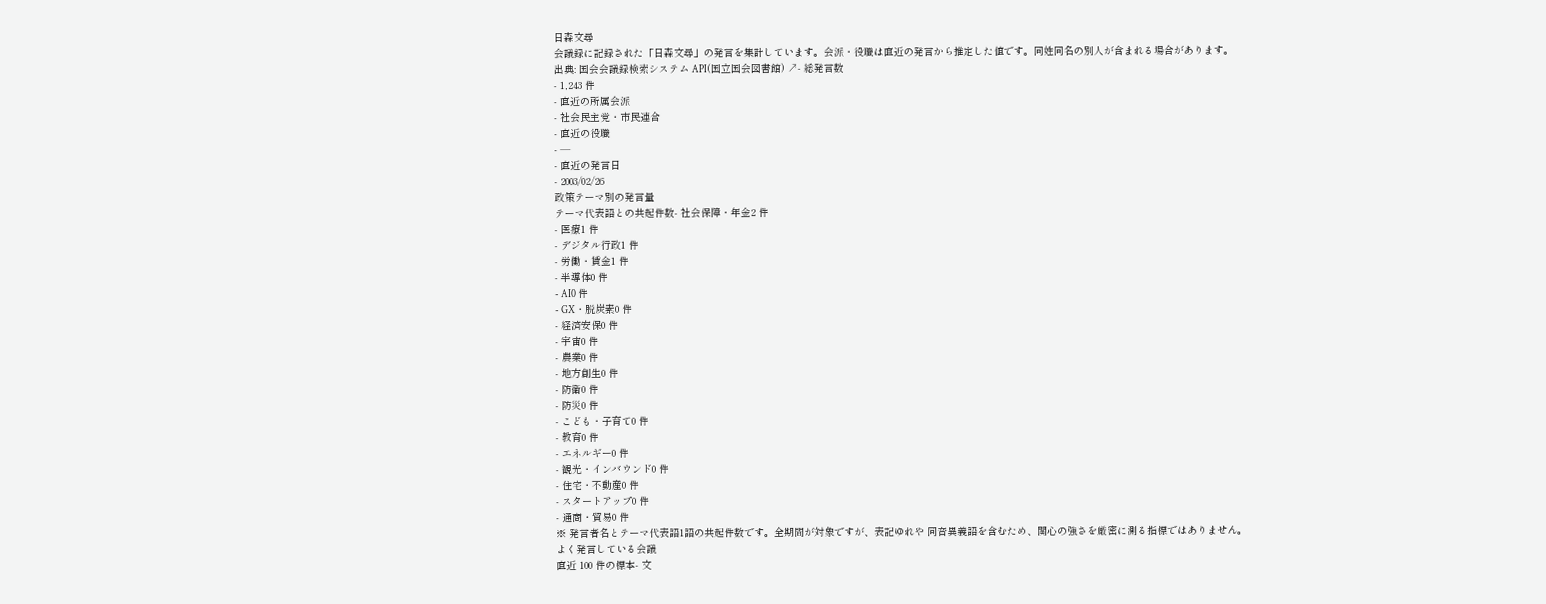日森文尋
会議録に記録された「日森文尋」の発言を集計しています。会派・役職は直近の発言から推定した値です。同姓同名の別人が含まれる場合があります。
出典: 国会会議録検索システム API(国立国会図書館) ↗- 総発言数
- 1,243 件
- 直近の所属会派
- 社会民主党・市民連合
- 直近の役職
- —
- 直近の発言日
- 2003/02/26
政策テーマ別の発言量
テーマ代表語との共起件数- 社会保障・年金2 件
- 医療1 件
- デジタル行政1 件
- 労働・賃金1 件
- 半導体0 件
- AI0 件
- GX・脱炭素0 件
- 経済安保0 件
- 宇宙0 件
- 農業0 件
- 地方創生0 件
- 防衛0 件
- 防災0 件
- こども・子育て0 件
- 教育0 件
- エネルギー0 件
- 観光・インバウンド0 件
- 住宅・不動産0 件
- スタートアップ0 件
- 通商・貿易0 件
※ 発言者名とテーマ代表語1語の共起件数です。全期間が対象ですが、表記ゆれや 同音異義語を含むため、関心の強さを厳密に測る指標ではありません。
よく発言している会議
直近 100 件の標本- 文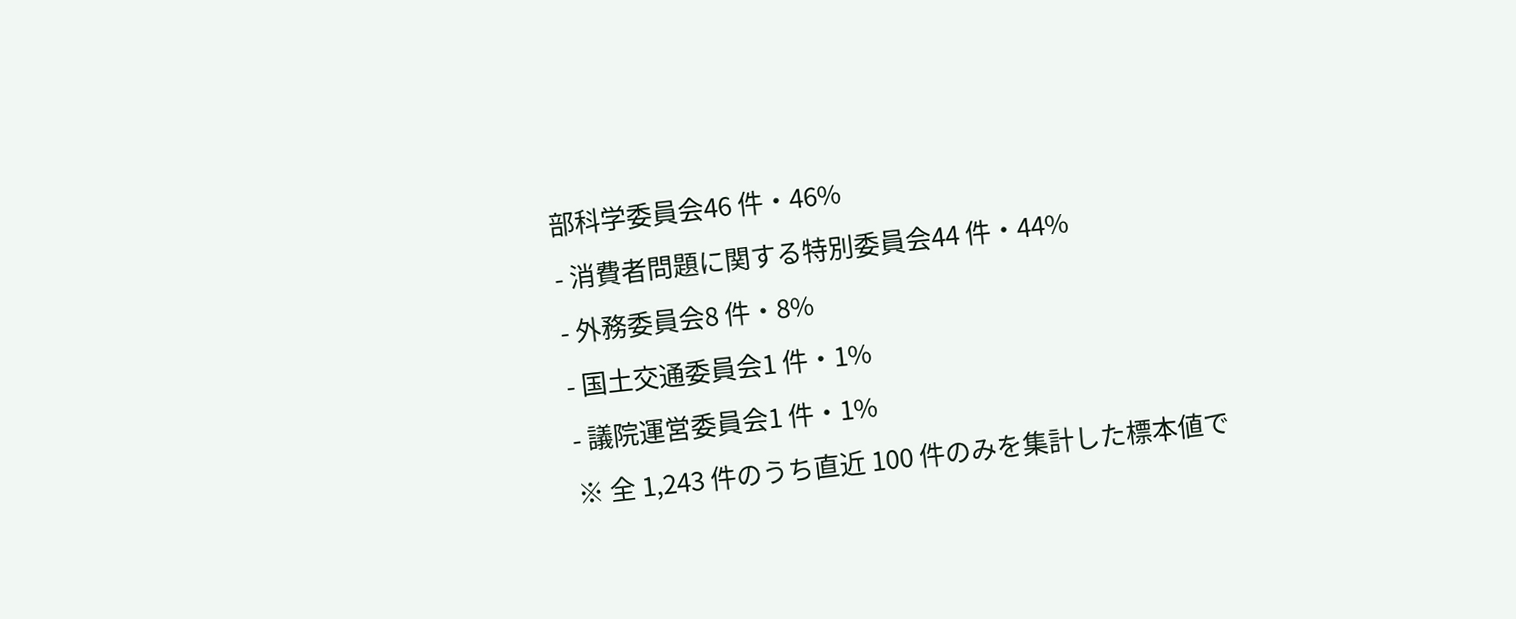部科学委員会46 件・46%
- 消費者問題に関する特別委員会44 件・44%
- 外務委員会8 件・8%
- 国土交通委員会1 件・1%
- 議院運営委員会1 件・1%
※ 全 1,243 件のうち直近 100 件のみを集計した標本値で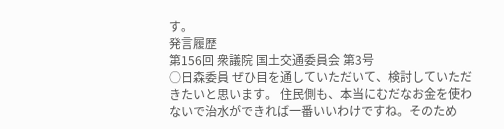す。
発言履歴
第156回 衆議院 国土交通委員会 第3号
○日森委員 ぜひ目を通していただいて、検討していただきたいと思います。 住民側も、本当にむだなお金を使わないで治水ができれば一番いいわけですね。そのため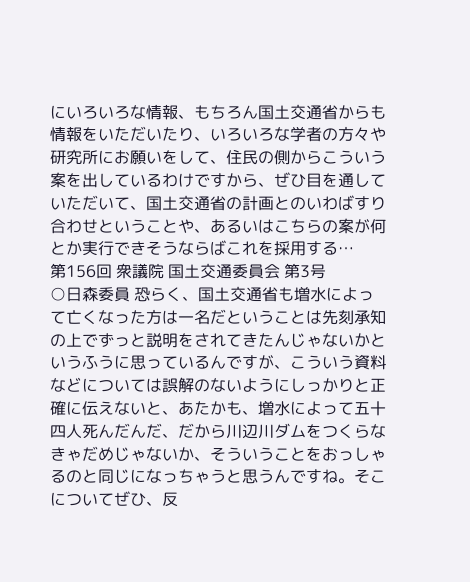にいろいろな情報、もちろん国土交通省からも情報をいただいたり、いろいろな学者の方々や研究所にお願いをして、住民の側からこういう案を出しているわけですから、ぜひ目を通していただいて、国土交通省の計画とのいわばすり合わせということや、あるいはこちらの案が何とか実行できそうならばこれを採用する…
第156回 衆議院 国土交通委員会 第3号
○日森委員 恐らく、国土交通省も増水によって亡くなった方は一名だということは先刻承知の上でずっと説明をされてきたんじゃないかというふうに思っているんですが、こういう資料などについては誤解のないようにしっかりと正確に伝えないと、あたかも、増水によって五十四人死んだんだ、だから川辺川ダムをつくらなきゃだめじゃないか、そういうことをおっしゃるのと同じになっちゃうと思うんですね。そこについてぜひ、反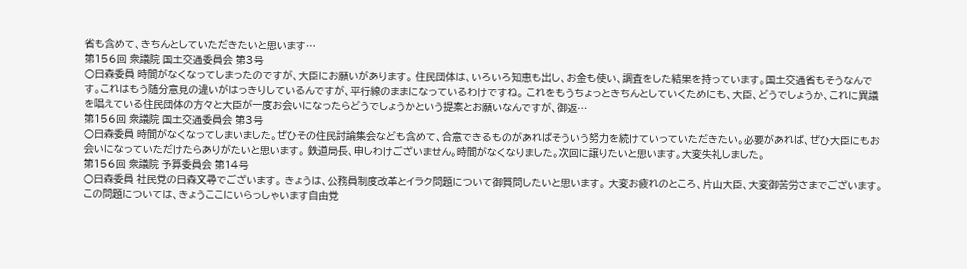省も含めて、きちんとしていただきたいと思います…
第156回 衆議院 国土交通委員会 第3号
○日森委員 時間がなくなってしまったのですが、大臣にお願いがあります。 住民団体は、いろいろ知恵も出し、お金も使い、調査をした結果を持っています。国土交通省もそうなんです。これはもう随分意見の違いがはっきりしているんですが、平行線のままになっているわけですね。 これをもうちょっときちんとしていくためにも、大臣、どうでしょうか、これに異議を唱えている住民団体の方々と大臣が一度お会いになったらどうでしょうかという提案とお願いなんですが、御返…
第156回 衆議院 国土交通委員会 第3号
○日森委員 時間がなくなってしまいました。ぜひその住民討論集会なども含めて、合意できるものがあればそういう努力を続けていっていただきたい。必要があれば、ぜひ大臣にもお会いになっていただけたらありがたいと思います。 鉄道局長、申しわけございません。時間がなくなりました。次回に譲りたいと思います。大変失礼しました。
第156回 衆議院 予算委員会 第14号
○日森委員 社民党の日森文尋でございます。 きょうは、公務員制度改革とイラク問題について御質問したいと思います。 大変お疲れのところ、片山大臣、大変御苦労さまでございます。 この問題については、きょうここにいらっしゃいます自由党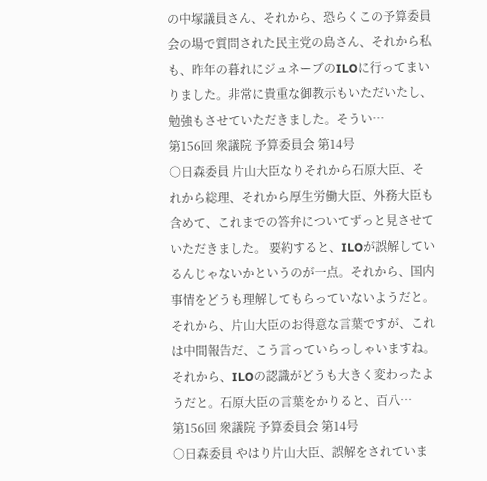の中塚議員さん、それから、恐らくこの予算委員会の場で質問された民主党の島さん、それから私も、昨年の暮れにジュネーブのILOに行ってまいりました。非常に貴重な御教示もいただいたし、勉強もさせていただきました。そうい…
第156回 衆議院 予算委員会 第14号
○日森委員 片山大臣なりそれから石原大臣、それから総理、それから厚生労働大臣、外務大臣も含めて、これまでの答弁についてずっと見させていただきました。 要約すると、ILOが誤解しているんじゃないかというのが一点。それから、国内事情をどうも理解してもらっていないようだと。それから、片山大臣のお得意な言葉ですが、これは中間報告だ、こう言っていらっしゃいますね。それから、ILOの認識がどうも大きく変わったようだと。石原大臣の言葉をかりると、百八…
第156回 衆議院 予算委員会 第14号
○日森委員 やはり片山大臣、誤解をされていま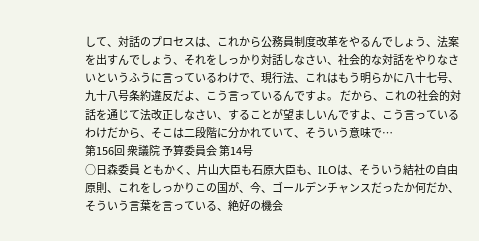して、対話のプロセスは、これから公務員制度改革をやるんでしょう、法案を出すんでしょう、それをしっかり対話しなさい、社会的な対話をやりなさいというふうに言っているわけで、現行法、これはもう明らかに八十七号、九十八号条約違反だよ、こう言っているんですよ。 だから、これの社会的対話を通じて法改正しなさい、することが望ましいんですよ、こう言っているわけだから、そこは二段階に分かれていて、そういう意味で…
第156回 衆議院 予算委員会 第14号
○日森委員 ともかく、片山大臣も石原大臣も、ILOは、そういう結社の自由原則、これをしっかりこの国が、今、ゴールデンチャンスだったか何だか、そういう言葉を言っている、絶好の機会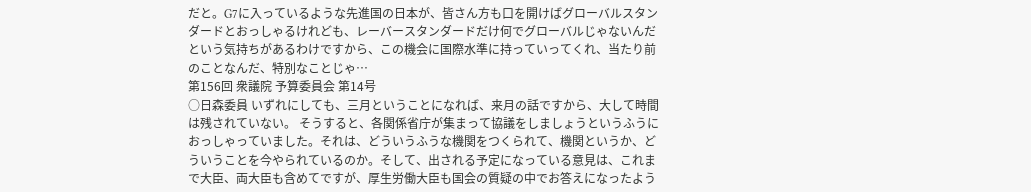だと。G7に入っているような先進国の日本が、皆さん方も口を開けばグローバルスタンダードとおっしゃるけれども、レーバースタンダードだけ何でグローバルじゃないんだという気持ちがあるわけですから、この機会に国際水準に持っていってくれ、当たり前のことなんだ、特別なことじゃ…
第156回 衆議院 予算委員会 第14号
○日森委員 いずれにしても、三月ということになれば、来月の話ですから、大して時間は残されていない。 そうすると、各関係省庁が集まって協議をしましょうというふうにおっしゃっていました。それは、どういうふうな機関をつくられて、機関というか、どういうことを今やられているのか。そして、出される予定になっている意見は、これまで大臣、両大臣も含めてですが、厚生労働大臣も国会の質疑の中でお答えになったよう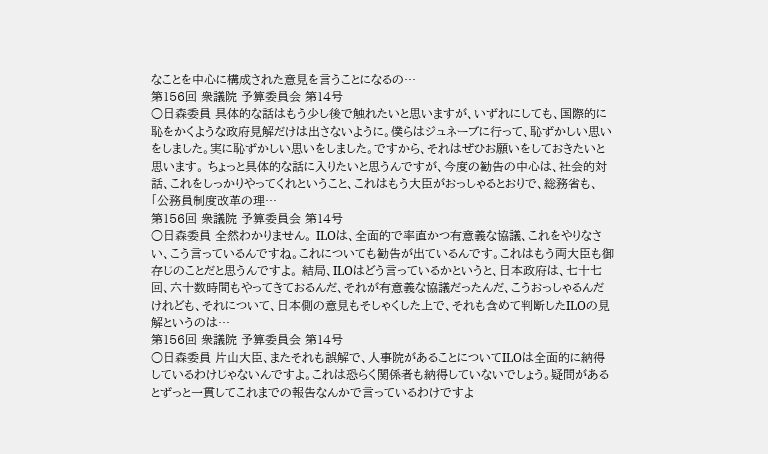なことを中心に構成された意見を言うことになるの…
第156回 衆議院 予算委員会 第14号
○日森委員 具体的な話はもう少し後で触れたいと思いますが、いずれにしても、国際的に恥をかくような政府見解だけは出さないように。僕らはジュネーブに行って、恥ずかしい思いをしました。実に恥ずかしい思いをしました。ですから、それはぜひお願いをしておきたいと思います。 ちょっと具体的な話に入りたいと思うんですが、今度の勧告の中心は、社会的対話、これをしっかりやってくれということ、これはもう大臣がおっしゃるとおりで、総務省も、「公務員制度改革の理…
第156回 衆議院 予算委員会 第14号
○日森委員 全然わかりません。 ILOは、全面的で率直かつ有意義な協議、これをやりなさい、こう言っているんですね。これについても勧告が出ているんです。これはもう両大臣も御存じのことだと思うんですよ。 結局、ILOはどう言っているかというと、日本政府は、七十七回、六十数時間もやってきておるんだ、それが有意義な協議だったんだ、こうおっしゃるんだけれども、それについて、日本側の意見もそしゃくした上で、それも含めて判断したILOの見解というのは…
第156回 衆議院 予算委員会 第14号
○日森委員 片山大臣、またそれも誤解で、人事院があることについてILOは全面的に納得しているわけじゃないんですよ。これは恐らく関係者も納得していないでしょう。疑問があるとずっと一貫してこれまでの報告なんかで言っているわけですよ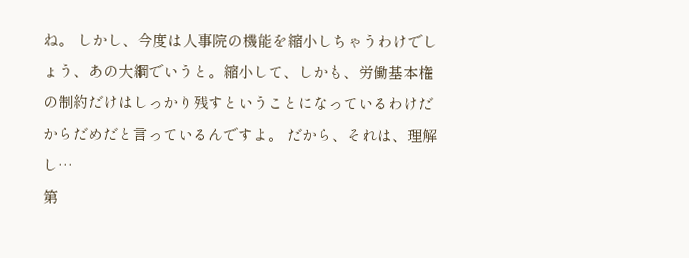ね。 しかし、今度は人事院の機能を縮小しちゃうわけでしょう、あの大綱でいうと。縮小して、しかも、労働基本権の制約だけはしっかり残すということになっているわけだからだめだと言っているんですよ。 だから、それは、理解し…
第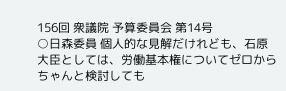156回 衆議院 予算委員会 第14号
○日森委員 個人的な見解だけれども、石原大臣としては、労働基本権についてゼロからちゃんと検討しても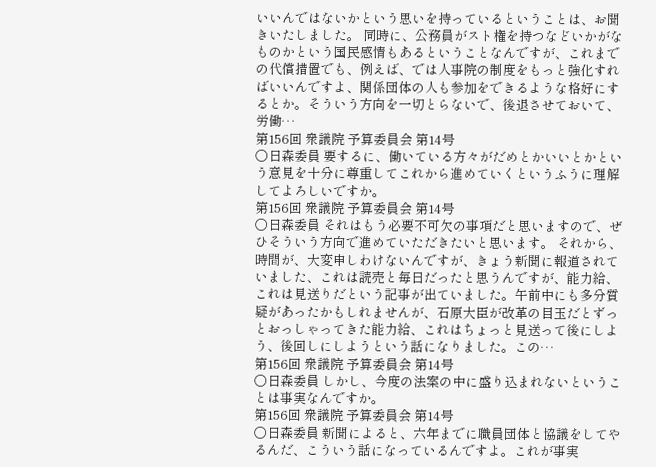いいんではないかという思いを持っているということは、お聞きいたしました。 同時に、公務員がスト権を持つなどいかがなものかという国民感情もあるということなんですが、これまでの代償措置でも、例えば、では人事院の制度をもっと強化すればいいんですよ、関係団体の人も参加をできるような格好にするとか。そういう方向を一切とらないで、後退させておいて、労働…
第156回 衆議院 予算委員会 第14号
○日森委員 要するに、働いている方々がだめとかいいとかという意見を十分に尊重してこれから進めていくというふうに理解してよろしいですか。
第156回 衆議院 予算委員会 第14号
○日森委員 それはもう必要不可欠の事項だと思いますので、ぜひそういう方向で進めていただきたいと思います。 それから、時間が、大変申しわけないんですが、きょう新聞に報道されていました、これは読売と毎日だったと思うんですが、能力給、これは見送りだという記事が出ていました。午前中にも多分質疑があったかもしれませんが、石原大臣が改革の目玉だとずっとおっしゃってきた能力給、これはちょっと見送って後にしよう、後回しにしようという話になりました。この…
第156回 衆議院 予算委員会 第14号
○日森委員 しかし、今度の法案の中に盛り込まれないということは事実なんですか。
第156回 衆議院 予算委員会 第14号
○日森委員 新聞によると、六年までに職員団体と協議をしてやるんだ、こういう話になっているんですよ。これが事実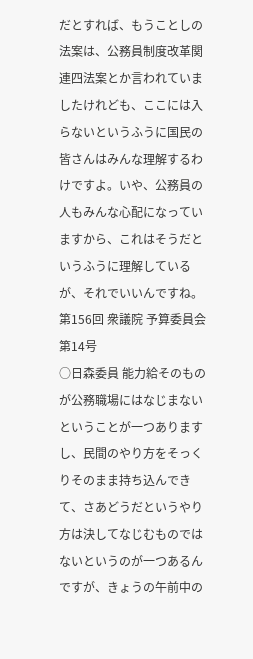だとすれば、もうことしの法案は、公務員制度改革関連四法案とか言われていましたけれども、ここには入らないというふうに国民の皆さんはみんな理解するわけですよ。いや、公務員の人もみんな心配になっていますから、これはそうだというふうに理解しているが、それでいいんですね。
第156回 衆議院 予算委員会 第14号
○日森委員 能力給そのものが公務職場にはなじまないということが一つありますし、民間のやり方をそっくりそのまま持ち込んできて、さあどうだというやり方は決してなじむものではないというのが一つあるんですが、きょうの午前中の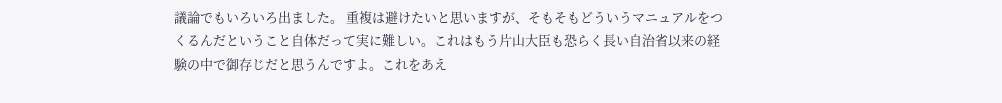議論でもいろいろ出ました。 重複は避けたいと思いますが、そもそもどういうマニュアルをつくるんだということ自体だって実に難しい。これはもう片山大臣も恐らく長い自治省以来の経験の中で御存じだと思うんですよ。これをあえ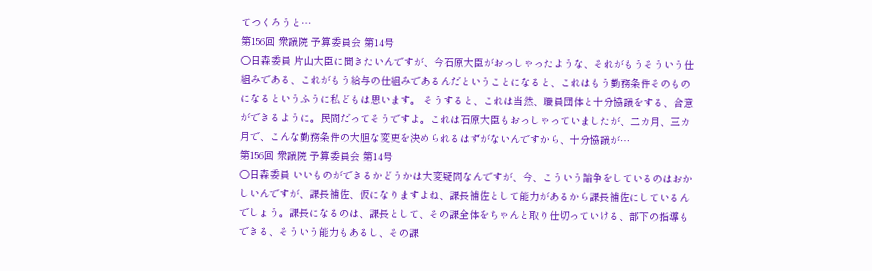てつくろうと…
第156回 衆議院 予算委員会 第14号
○日森委員 片山大臣に聞きたいんですが、今石原大臣がおっしゃったような、それがもうそういう仕組みである、これがもう給与の仕組みであるんだということになると、これはもう勤務条件そのものになるというふうに私どもは思います。 そうすると、これは当然、職員団体と十分協議をする、合意ができるように。民間だってそうですよ。これは石原大臣もおっしゃっていましたが、二カ月、三カ月で、こんな勤務条件の大胆な変更を決められるはずがないんですから、十分協議が…
第156回 衆議院 予算委員会 第14号
○日森委員 いいものができるかどうかは大変疑問なんですが、今、こういう論争をしているのはおかしいんですが、課長補佐、仮になりますよね、課長補佐として能力があるから課長補佐にしているんでしょう。課長になるのは、課長として、その課全体をちゃんと取り仕切っていける、部下の指導もできる、そういう能力もあるし、その課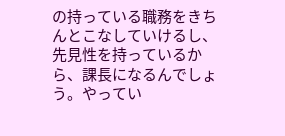の持っている職務をきちんとこなしていけるし、先見性を持っているから、課長になるんでしょう。やってい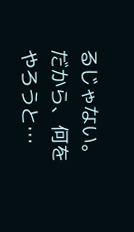るじゃない。 だから、何をやろうと…